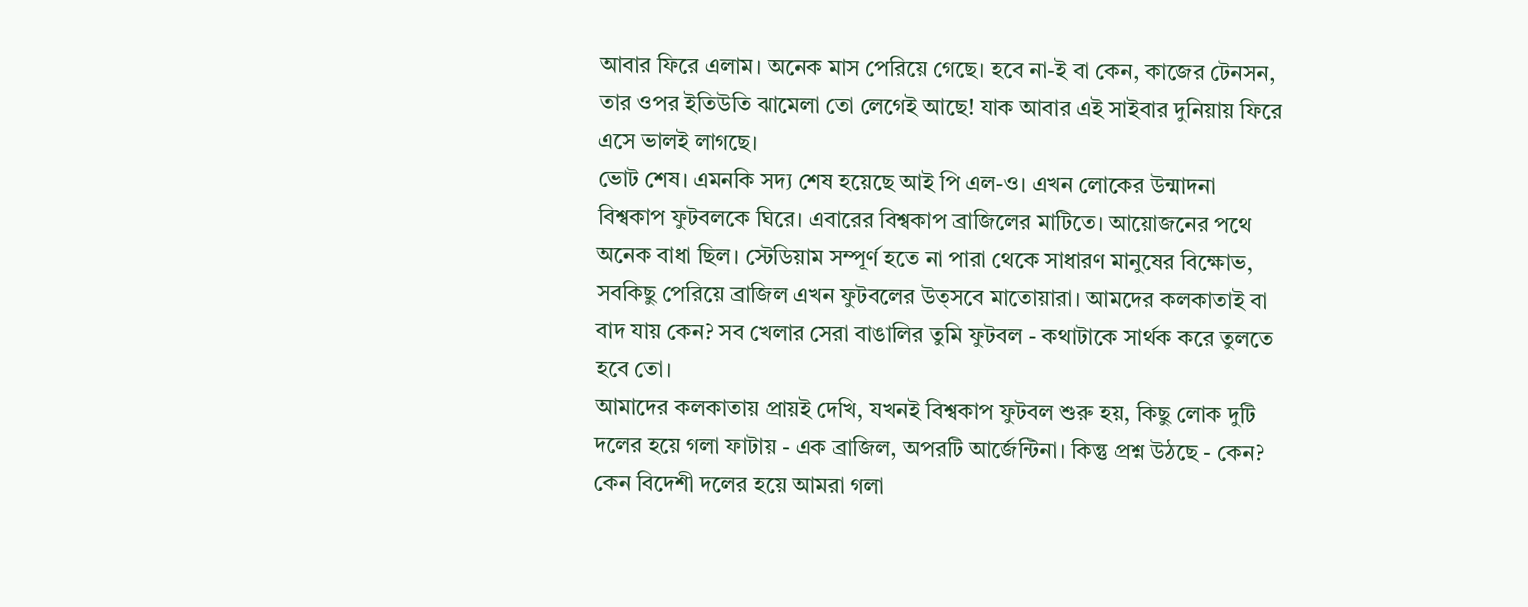আবার ফিরে এলাম। অনেক মাস পেরিয়ে গেছে। হবে না-ই বা কেন, কাজের টেনসন, তার ওপর ইতিউতি ঝামেলা তো লেগেই আছে! যাক আবার এই সাইবার দুনিয়ায় ফিরে এসে ভালই লাগছে।
ভোট শেষ। এমনকি সদ্য শেষ হয়েছে আই পি এল-ও। এখন লোকের উন্মাদনা বিশ্বকাপ ফুটবলকে ঘিরে। এবারের বিশ্বকাপ ব্রাজিলের মাটিতে। আয়োজনের পথে অনেক বাধা ছিল। স্টেডিয়াম সম্পূর্ণ হতে না পারা থেকে সাধারণ মানুষের বিক্ষোভ, সবকিছু পেরিয়ে ব্রাজিল এখন ফুটবলের উত্সবে মাতোয়ারা। আমদের কলকাতাই বা বাদ যায় কেন? সব খেলার সেরা বাঙালির তুমি ফুটবল - কথাটাকে সার্থক করে তুলতে হবে তো।
আমাদের কলকাতায় প্রায়ই দেখি, যখনই বিশ্বকাপ ফুটবল শুরু হয়, কিছু লোক দুটি দলের হয়ে গলা ফাটায় - এক ব্রাজিল, অপরটি আর্জেন্টিনা। কিন্তু প্রশ্ন উঠছে - কেন? কেন বিদেশী দলের হয়ে আমরা গলা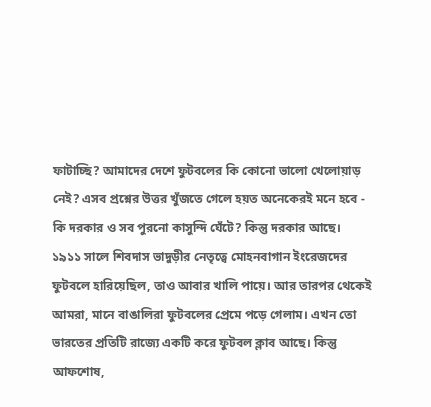ফাটাচ্ছি? আমাদের দেশে ফুটবলের কি কোনো ভালো খেলোয়াড় নেই? এসব প্রশ্নের উত্তর খুঁজতে গেলে হয়ত অনেকেরই মনে হবে - কি দরকার ও সব পুরনো কাসুন্দি ঘেঁটে? কিন্তু দরকার আছে।
১৯১১ সালে শিবদাস ভাদুড়ীর নেতৃত্বে মোহনবাগান ইংরেজদের ফুটবলে হারিয়েছিল, তাও আবার খালি পায়ে। আর তারপর থেকেই আমরা, মানে বাঙালিরা ফুটবলের প্রেমে পড়ে গেলাম। এখন তো ভারতের প্রতিটি রাজ্যে একটি করে ফুটবল ক্লাব আছে। কিন্তু আফশোষ,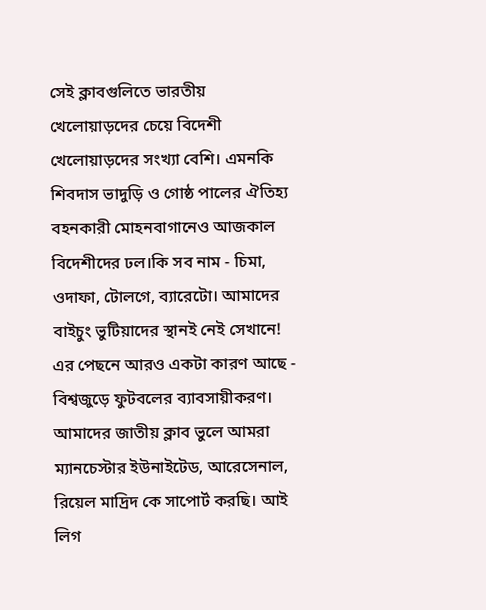সেই ক্লাবগুলিতে ভারতীয় খেলোয়াড়দের চেয়ে বিদেশী খেলোয়াড়দের সংখ্যা বেশি। এমনকি শিবদাস ভাদুড়ি ও গোষ্ঠ পালের ঐতিহ্য বহনকারী মোহনবাগানেও আজকাল বিদেশীদের ঢল।কি সব নাম - চিমা, ওদাফা, টোলগে, ব্যারেটো। আমাদের বাইচুং ভুটিয়াদের স্থানই নেই সেখানে! এর পেছনে আরও একটা কারণ আছে - বিশ্বজুড়ে ফুটবলের ব্যাবসায়ীকরণ। আমাদের জাতীয় ক্লাব ভুলে আমরা ম্যানচেস্টার ইউনাইটেড, আরেসেনাল, রিয়েল মাদ্রিদ কে সাপোর্ট করছি। আই লিগ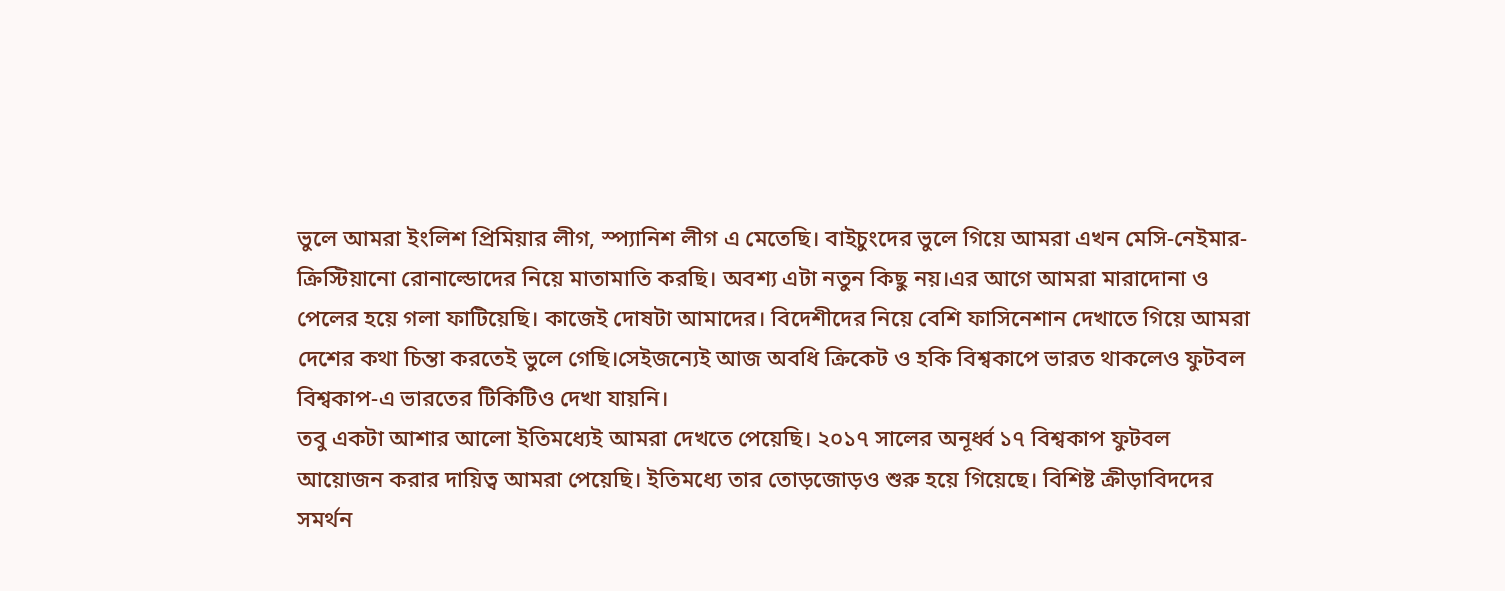ভুলে আমরা ইংলিশ প্রিমিয়ার লীগ, স্প্যানিশ লীগ এ মেতেছি। বাইচুংদের ভুলে গিয়ে আমরা এখন মেসি-নেইমার-ক্রিস্টিয়ানো রোনাল্ডোদের নিয়ে মাতামাতি করছি। অবশ্য এটা নতুন কিছু নয়।এর আগে আমরা মারাদোনা ও পেলের হয়ে গলা ফাটিয়েছি। কাজেই দোষটা আমাদের। বিদেশীদের নিয়ে বেশি ফাসিনেশান দেখাতে গিয়ে আমরা দেশের কথা চিন্তা করতেই ভুলে গেছি।সেইজন্যেই আজ অবধি ক্রিকেট ও হকি বিশ্বকাপে ভারত থাকলেও ফুটবল বিশ্বকাপ-এ ভারতের টিকিটিও দেখা যায়নি।
তবু একটা আশার আলো ইতিমধ্যেই আমরা দেখতে পেয়েছি। ২০১৭ সালের অনূর্ধ্ব ১৭ বিশ্বকাপ ফুটবল আয়োজন করার দায়িত্ব আমরা পেয়েছি। ইতিমধ্যে তার তোড়জোড়ও শুরু হয়ে গিয়েছে। বিশিষ্ট ক্রীড়াবিদদের সমর্থন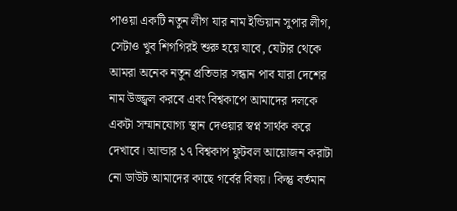পাওয়া একটি নতুন লীগ যার নাম ইন্ডিয়ান সুপার লীগ, সেটাও খুব শিগগিরই শুরু হয়ে যাবে, যেটার থেকে আমরা অনেক নতুন প্রতিভার সন্ধান পাব যারা দেশের নাম উজ্জ্বল করবে এবং বিশ্বকাপে আমাদের দলকে একটা সম্মানযোগ্য স্থান দেওয়ার স্বপ্ন সার্থক করে দেখাবে। আন্ডার ১৭ বিশ্বকাপ ফুটবল আয়োজন করাটা নো ডাউট আমাদের কাছে গর্বের বিষয়। কিন্তু বর্তমান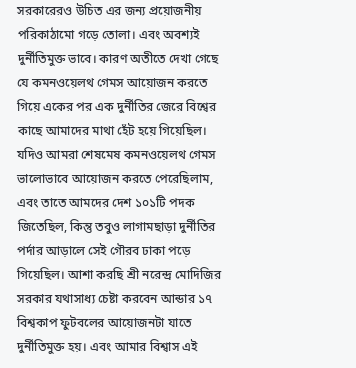সরকারেরও উচিত এর জন্য প্রয়োজনীয় পরিকাঠামো গড়ে তোলা। এবং অবশ্যই দুর্নীতিমুক্ত ভাবে। কারণ অতীতে দেখা গেছে যে কমনওয়েলথ গেমস আয়োজন করতে গিয়ে একের পর এক দুর্নীতির জেরে বিশ্বের কাছে আমাদের মাথা হেঁট হয়ে গিয়েছিল। যদিও আমরা শেষমেষ কমনওয়েলথ গেমস ভালোভাবে আয়োজন করতে পেরেছিলাম, এবং তাতে আমদের দেশ ১০১টি পদক জিতেছিল, কিন্তু তবুও লাগামছাড়া দুর্নীতির পর্দার আড়ালে সেই গৌরব ঢাকা পড়ে গিয়েছিল। আশা করছি শ্রী নরেন্দ্র মোদিজির সরকার যথাসাধ্য চেষ্টা করবেন আন্ডার ১৭ বিশ্বকাপ ফুটবলের আয়োজনটা যাতে দুর্নীতিমুক্ত হয়। এবং আমার বিশ্বাস এই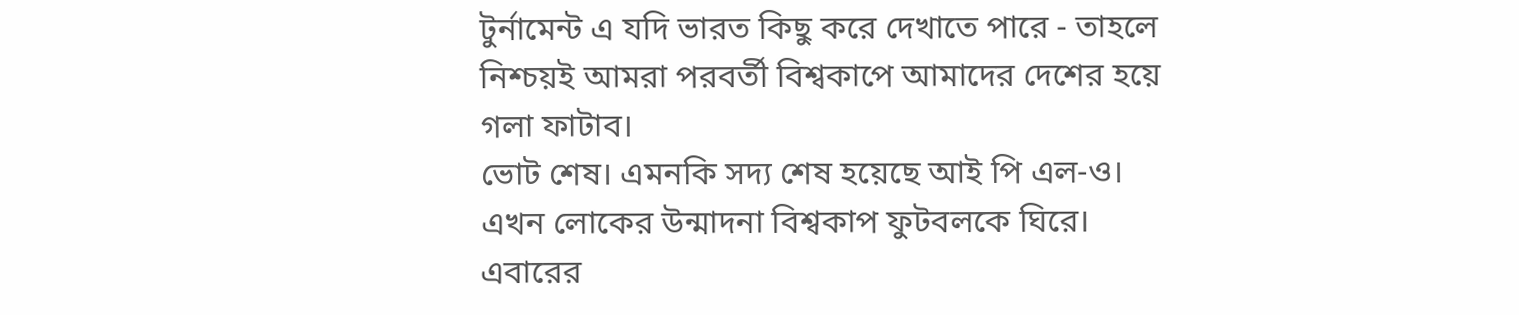টুর্নামেন্ট এ যদি ভারত কিছু করে দেখাতে পারে - তাহলে নিশ্চয়ই আমরা পরবর্তী বিশ্বকাপে আমাদের দেশের হয়ে গলা ফাটাব।
ভোট শেষ। এমনকি সদ্য শেষ হয়েছে আই পি এল-ও। এখন লোকের উন্মাদনা বিশ্বকাপ ফুটবলকে ঘিরে। এবারের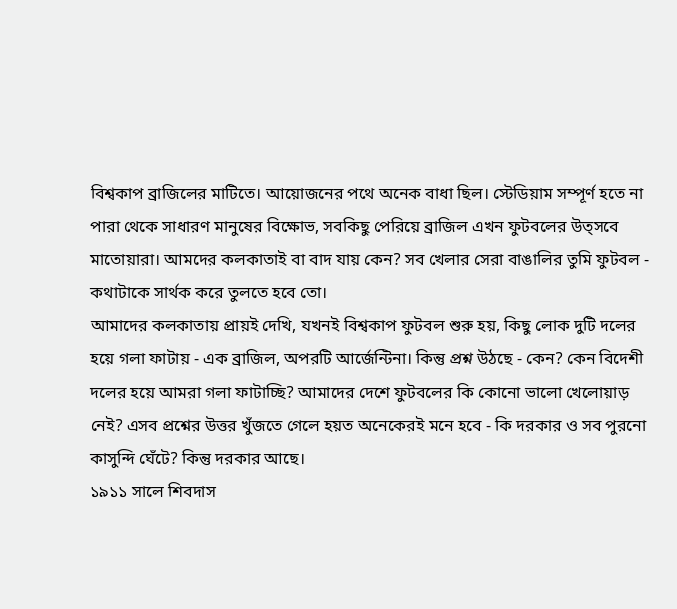বিশ্বকাপ ব্রাজিলের মাটিতে। আয়োজনের পথে অনেক বাধা ছিল। স্টেডিয়াম সম্পূর্ণ হতে না পারা থেকে সাধারণ মানুষের বিক্ষোভ, সবকিছু পেরিয়ে ব্রাজিল এখন ফুটবলের উত্সবে মাতোয়ারা। আমদের কলকাতাই বা বাদ যায় কেন? সব খেলার সেরা বাঙালির তুমি ফুটবল - কথাটাকে সার্থক করে তুলতে হবে তো।
আমাদের কলকাতায় প্রায়ই দেখি, যখনই বিশ্বকাপ ফুটবল শুরু হয়, কিছু লোক দুটি দলের হয়ে গলা ফাটায় - এক ব্রাজিল, অপরটি আর্জেন্টিনা। কিন্তু প্রশ্ন উঠছে - কেন? কেন বিদেশী দলের হয়ে আমরা গলা ফাটাচ্ছি? আমাদের দেশে ফুটবলের কি কোনো ভালো খেলোয়াড় নেই? এসব প্রশ্নের উত্তর খুঁজতে গেলে হয়ত অনেকেরই মনে হবে - কি দরকার ও সব পুরনো কাসুন্দি ঘেঁটে? কিন্তু দরকার আছে।
১৯১১ সালে শিবদাস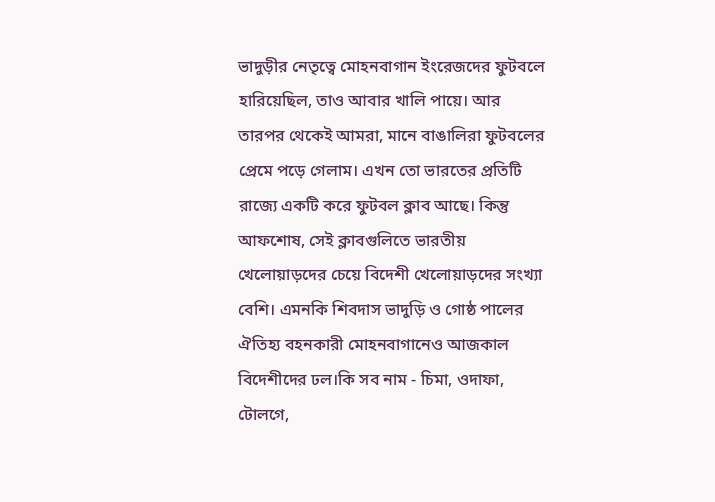ভাদুড়ীর নেতৃত্বে মোহনবাগান ইংরেজদের ফুটবলে হারিয়েছিল, তাও আবার খালি পায়ে। আর তারপর থেকেই আমরা, মানে বাঙালিরা ফুটবলের প্রেমে পড়ে গেলাম। এখন তো ভারতের প্রতিটি রাজ্যে একটি করে ফুটবল ক্লাব আছে। কিন্তু আফশোষ, সেই ক্লাবগুলিতে ভারতীয় খেলোয়াড়দের চেয়ে বিদেশী খেলোয়াড়দের সংখ্যা বেশি। এমনকি শিবদাস ভাদুড়ি ও গোষ্ঠ পালের ঐতিহ্য বহনকারী মোহনবাগানেও আজকাল বিদেশীদের ঢল।কি সব নাম - চিমা, ওদাফা, টোলগে,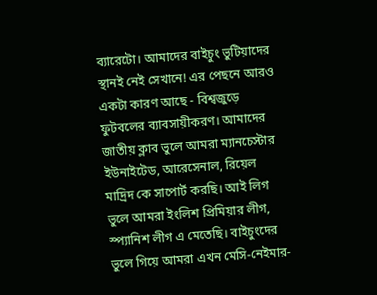ব্যারেটো। আমাদের বাইচুং ভুটিয়াদের স্থানই নেই সেখানে! এর পেছনে আরও একটা কারণ আছে - বিশ্বজুড়ে ফুটবলের ব্যাবসায়ীকরণ। আমাদের জাতীয় ক্লাব ভুলে আমরা ম্যানচেস্টার ইউনাইটেড, আরেসেনাল, রিয়েল মাদ্রিদ কে সাপোর্ট করছি। আই লিগ ভুলে আমরা ইংলিশ প্রিমিয়ার লীগ, স্প্যানিশ লীগ এ মেতেছি। বাইচুংদের ভুলে গিয়ে আমরা এখন মেসি-নেইমার-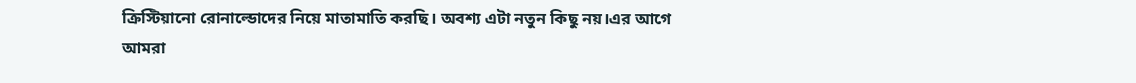ক্রিস্টিয়ানো রোনাল্ডোদের নিয়ে মাতামাতি করছি। অবশ্য এটা নতুন কিছু নয়।এর আগে আমরা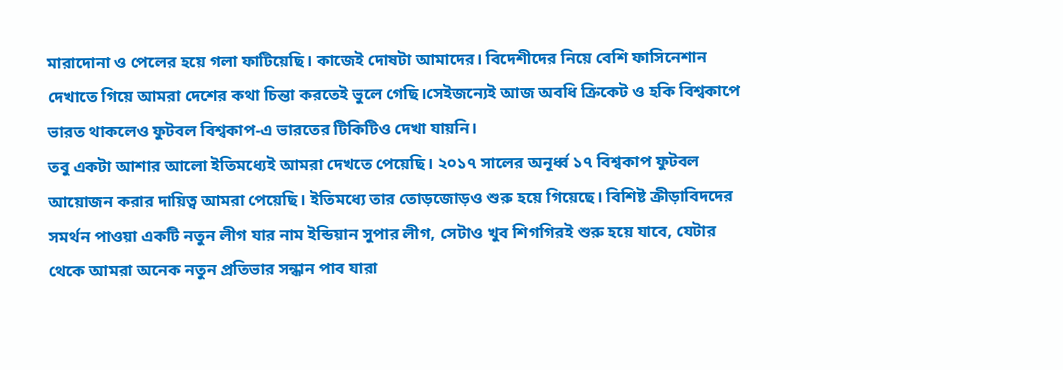মারাদোনা ও পেলের হয়ে গলা ফাটিয়েছি। কাজেই দোষটা আমাদের। বিদেশীদের নিয়ে বেশি ফাসিনেশান দেখাতে গিয়ে আমরা দেশের কথা চিন্তা করতেই ভুলে গেছি।সেইজন্যেই আজ অবধি ক্রিকেট ও হকি বিশ্বকাপে ভারত থাকলেও ফুটবল বিশ্বকাপ-এ ভারতের টিকিটিও দেখা যায়নি।
তবু একটা আশার আলো ইতিমধ্যেই আমরা দেখতে পেয়েছি। ২০১৭ সালের অনূর্ধ্ব ১৭ বিশ্বকাপ ফুটবল আয়োজন করার দায়িত্ব আমরা পেয়েছি। ইতিমধ্যে তার তোড়জোড়ও শুরু হয়ে গিয়েছে। বিশিষ্ট ক্রীড়াবিদদের সমর্থন পাওয়া একটি নতুন লীগ যার নাম ইন্ডিয়ান সুপার লীগ, সেটাও খুব শিগগিরই শুরু হয়ে যাবে, যেটার থেকে আমরা অনেক নতুন প্রতিভার সন্ধান পাব যারা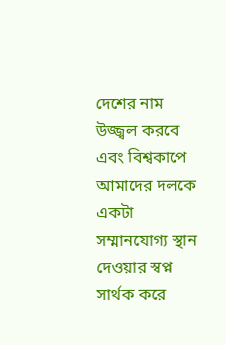দেশের নাম উজ্জ্বল করবে এবং বিশ্বকাপে আমাদের দলকে একটা সম্মানযোগ্য স্থান দেওয়ার স্বপ্ন সার্থক করে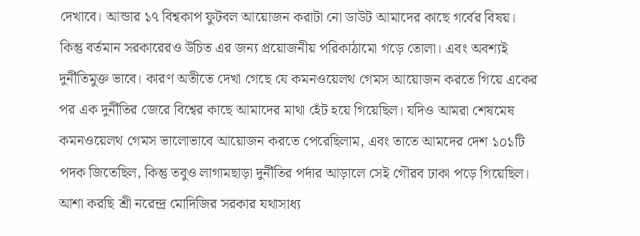দেখাবে। আন্ডার ১৭ বিশ্বকাপ ফুটবল আয়োজন করাটা নো ডাউট আমাদের কাছে গর্বের বিষয়। কিন্তু বর্তমান সরকারেরও উচিত এর জন্য প্রয়োজনীয় পরিকাঠামো গড়ে তোলা। এবং অবশ্যই দুর্নীতিমুক্ত ভাবে। কারণ অতীতে দেখা গেছে যে কমনওয়েলথ গেমস আয়োজন করতে গিয়ে একের পর এক দুর্নীতির জেরে বিশ্বের কাছে আমাদের মাথা হেঁট হয়ে গিয়েছিল। যদিও আমরা শেষমেষ কমনওয়েলথ গেমস ভালোভাবে আয়োজন করতে পেরেছিলাম, এবং তাতে আমদের দেশ ১০১টি পদক জিতেছিল, কিন্তু তবুও লাগামছাড়া দুর্নীতির পর্দার আড়ালে সেই গৌরব ঢাকা পড়ে গিয়েছিল। আশা করছি শ্রী নরেন্দ্র মোদিজির সরকার যথাসাধ্য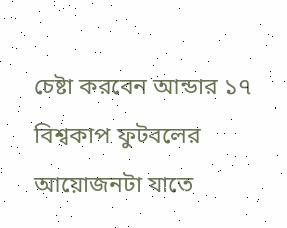চেষ্টা করবেন আন্ডার ১৭ বিশ্বকাপ ফুটবলের আয়োজনটা যাতে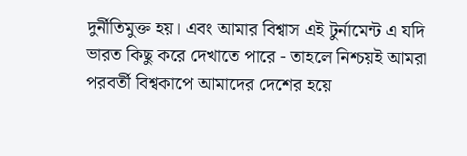দুর্নীতিমুক্ত হয়। এবং আমার বিশ্বাস এই টুর্নামেন্ট এ যদি ভারত কিছু করে দেখাতে পারে - তাহলে নিশ্চয়ই আমরা পরবর্তী বিশ্বকাপে আমাদের দেশের হয়ে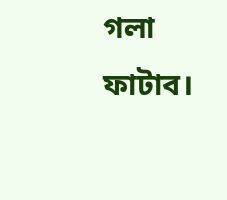গলা ফাটাব।